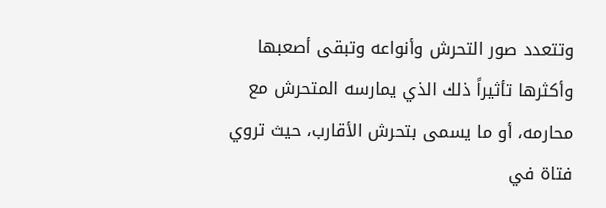وتتعدد صور التحرش وأنواعه وتبقى أصعبها وأكثرها تأثيراً ذلك الذي يمارسه المتحرش مع محارمه، أو ما يسمى بتحرش الأقارب، حيث تروي فتاة في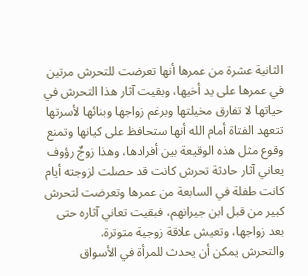الثانية عشرة من عمرها أنها تعرضت للتحرش مرتين في عمرها على يد أخيها، وبقيت آثار هذا التحرش في حياتها لا تفارق مخيلتها وبرغم زواجها وبنائها لأسرتها تتعهد الفتاة أمام الله أنها ستحافظ على كيانها وتمنع وقوع مثل هذه الوقيعة بين أفرادها، وهذا زوجٌ رؤوف يعاني آثار حادثة تحرش كانت قد حصلت لزوجته أيام كانت طفلة في السابعة من عمرها وتعرضت لتحرش كبير من قبل ابن جيرانهم، فبقيت تعاني آثاره حتى بعد زواجها، وتعيش علاقة زوجية متوترة.
والتحرش يمكن أن يحدث للمرأة في الأسواق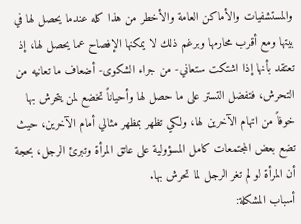والمستشفيات والأماكن العامة والأخطر من هذا كله عندما يحصل لها في بيتها ومع أقرب محارمها وبرغم ذلك لا يمكنها الإفصاح عما يحصل لها، إذ تعتقد بأنها إذا اشتكت ستعاني- من جراء الشكوى- أضعاف ما تعانيه من التحرش، فتفضل التستر على ما حصل لها وأحياناً تخضع لمن يتحرش بها خوفاً من اتهام الآخرين لها، ولكي تظهر بمظهر مثالي أمام الآخرين، حيث تضع بعض المجتمعات كامل المسؤولية على عاتق المرأة وتبرئ الرجل، بحجة أن المرأة لو لم تغر الرجل لما تحرش بها.
أسباب المشكلة: